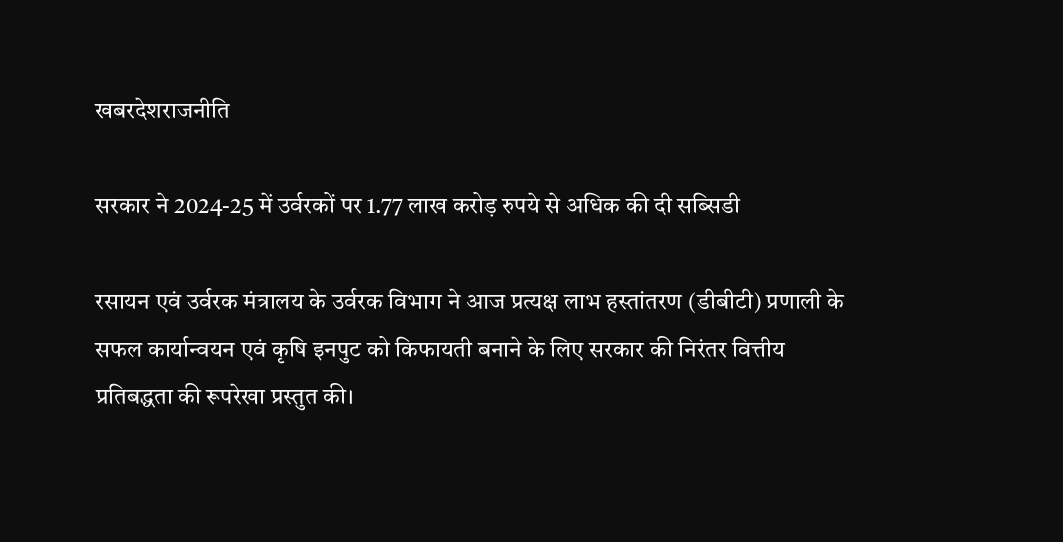खबरदेशराजनीति

सरकार ने 2024-25 में उर्वरकों पर 1.77 लाख करोड़ रुपये से अधिक की दी सब्सिडी

रसायन एवं उर्वरक मंत्रालय के उर्वरक विभाग ने आज प्रत्यक्ष लाभ हस्तांतरण (डीबीटी) प्रणाली के सफल कार्यान्वयन एवं कृषि इनपुट को किफायती बनाने के लिए सरकार की निरंतर वित्तीय प्रतिबद्धता की रूपरेखा प्रस्तुत की।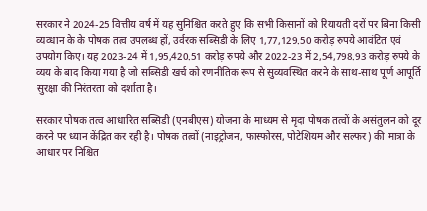सरकार ने 2024-25 वित्तीय वर्ष में यह सुनिश्चित करते हुए कि सभी किसानों को रियायती दरों पर बिना किसी व्यव्धान के के पोषक तत्व उपलब्ध हों, उर्वरक सब्सिडी के लिए 1,77,129.50 करोड़ रुपये आवंटित एवं उपयोग किए। यह 2023-24 में 1,95,420.51 करोड़ रुपये और 2022-23 में 2,54,798.93 करोड़ रुपये के व्यय के बाद किया गया है जो सब्सिडी खर्च को रणनीतिक रूप से सुव्यवस्थित करने के साथ-साथ पूर्ण आपूर्ति सुरक्षा की निरंतरता को दर्शाता है।

सरकार पोषक तत्व आधारित सब्सिडी (एनबीएस) योजना के माध्यम से मृदा पोषक तत्वों के असंतुलन को दूर करने पर ध्यान केंद्रित कर रही है। पोषक तत्वों (नाइट्रोजन, फास्फोरस, पोटेशियम और सल्फर) की मात्रा के आधार पर निश्चित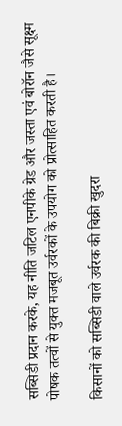सब्सिडी प्रदान करके, यह नीति जटिल एनपीके ग्रेड और जस्ता एवं बोरॉन जैसे सूक्ष्म पोषक तत्वों से युक्त मजबूत उर्वरकों के उपयोग को प्रोत्साहित करती है।

किसानों को सब्सिडी वाले उर्वरक की बिक्री खुदरा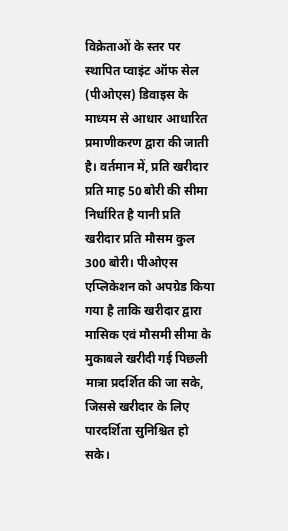विक्रेताओं के स्तर पर स्थापित प्वाइंट ऑफ सेल (पीओएस) डिवाइस के माध्यम से आधार आधारित प्रमाणीकरण द्वारा की जाती है। वर्तमान में, प्रति खरीदार प्रति माह 50 बोरी की सीमा निर्धारित है यानी प्रति खरीदार प्रति मौसम कुल 300 बोरी। पीओएस एप्लिकेशन को अपग्रेड किया गया है ताकि खरीदार द्वारा मासिक एवं मौसमी सीमा के मुकाबले खरीदी गई पिछली मात्रा प्रदर्शित की जा सके, जिससे खरीदार के लिए पारदर्शिता सुनिश्चित हो सके।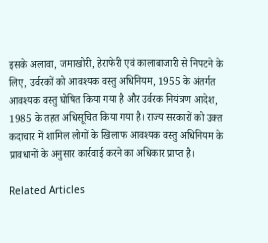इसके अलावा, जमाखोरी, हेराफेरी एवं कालाबाजारी से निपटने के लिए, उर्वरकों को आवश्यक वस्तु अधिनियम, 1955 के अंतर्गत आवश्यक वस्तु घोषित किया गया है और उर्वरक नियंत्रण आदेश, 1985 के तहत अधिसूचित किया गया है। राज्य सरकारों को उक्त कदाचार में शामिल लोगों के खिलाफ आवश्यक वस्तु अधिनियम के प्रावधानों के अनुसार कार्रवाई करने का अधिकार प्राप्त है।

Related Articles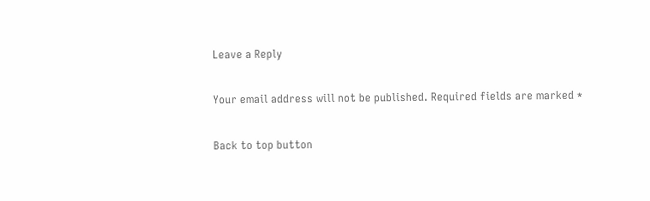Leave a Reply

Your email address will not be published. Required fields are marked *

Back to top button